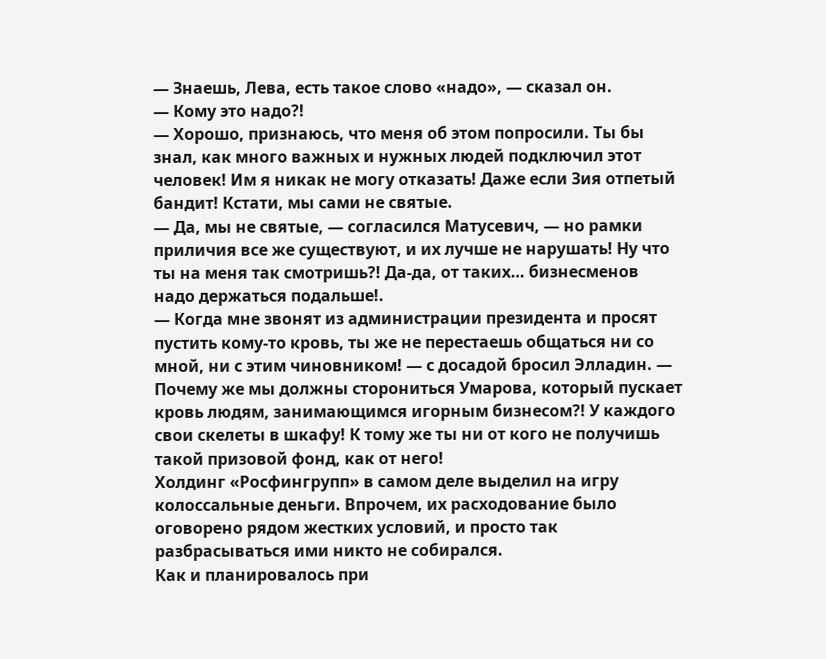— Знаешь, Лева, есть такое слово «надо», — сказал он.
— Кому это надо?!
— Хорошо, признаюсь, что меня об этом попросили. Ты бы знал, как много важных и нужных людей подключил этот человек! Им я никак не могу отказать! Даже если Зия отпетый бандит! Кстати, мы сами не святые.
— Да, мы не святые, — согласился Матусевич, — но рамки приличия все же существуют, и их лучше не нарушать! Ну что ты на меня так смотришь?! Да-да, от таких… бизнесменов надо держаться подальше!.
— Когда мне звонят из администрации президента и просят пустить кому-то кровь, ты же не перестаешь общаться ни со мной, ни с этим чиновником! — с досадой бросил Элладин. — Почему же мы должны сторониться Умарова, который пускает кровь людям, занимающимся игорным бизнесом?! У каждого свои скелеты в шкафу! К тому же ты ни от кого не получишь такой призовой фонд, как от него!
Холдинг «Росфингрупп» в самом деле выделил на игру колоссальные деньги. Впрочем, их расходование было оговорено рядом жестких условий, и просто так разбрасываться ими никто не собирался.
Как и планировалось при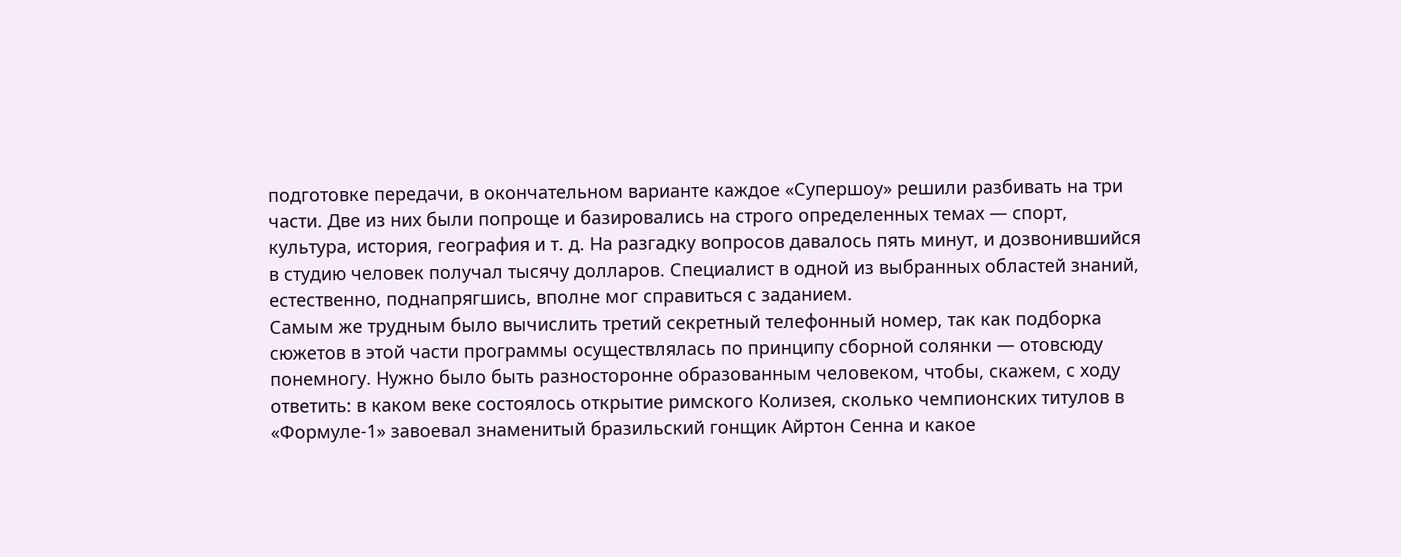подготовке передачи, в окончательном варианте каждое «Супершоу» решили разбивать на три части. Две из них были попроще и базировались на строго определенных темах — спорт, культура, история, география и т. д. На разгадку вопросов давалось пять минут, и дозвонившийся в студию человек получал тысячу долларов. Специалист в одной из выбранных областей знаний, естественно, поднапрягшись, вполне мог справиться с заданием.
Самым же трудным было вычислить третий секретный телефонный номер, так как подборка сюжетов в этой части программы осуществлялась по принципу сборной солянки — отовсюду понемногу. Нужно было быть разносторонне образованным человеком, чтобы, скажем, с ходу ответить: в каком веке состоялось открытие римского Колизея, сколько чемпионских титулов в «Формуле-1» завоевал знаменитый бразильский гонщик Айртон Сенна и какое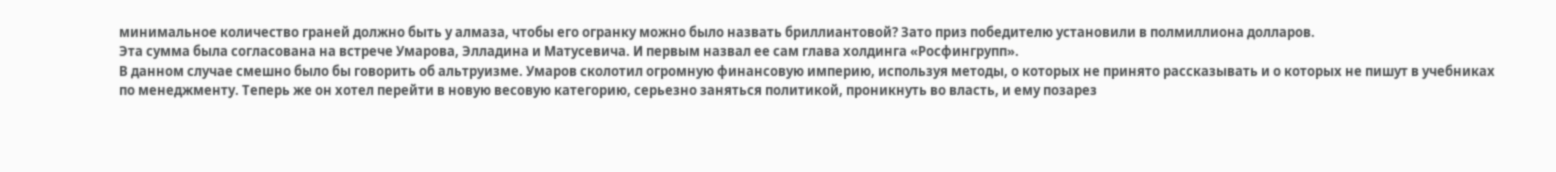минимальное количество граней должно быть у алмаза, чтобы его огранку можно было назвать бриллиантовой? Зато приз победителю установили в полмиллиона долларов.
Эта сумма была согласована на встрече Умарова, Элладина и Матусевича. И первым назвал ее сам глава холдинга «Росфингрупп».
В данном случае смешно было бы говорить об альтруизме. Умаров сколотил огромную финансовую империю, используя методы, о которых не принято рассказывать и о которых не пишут в учебниках по менеджменту. Теперь же он хотел перейти в новую весовую категорию, серьезно заняться политикой, проникнуть во власть, и ему позарез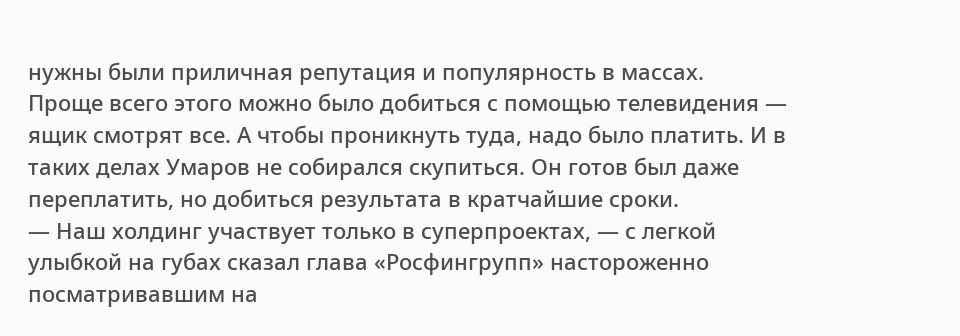нужны были приличная репутация и популярность в массах.
Проще всего этого можно было добиться с помощью телевидения — ящик смотрят все. А чтобы проникнуть туда, надо было платить. И в таких делах Умаров не собирался скупиться. Он готов был даже переплатить, но добиться результата в кратчайшие сроки.
— Наш холдинг участвует только в суперпроектах, — с легкой улыбкой на губах сказал глава «Росфингрупп» настороженно посматривавшим на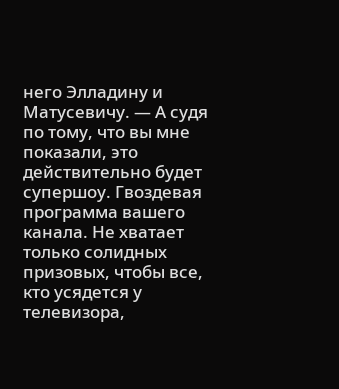него Элладину и Матусевичу. — А судя по тому, что вы мне показали, это действительно будет супершоу. Гвоздевая программа вашего канала. Не хватает только солидных призовых, чтобы все, кто усядется у телевизора,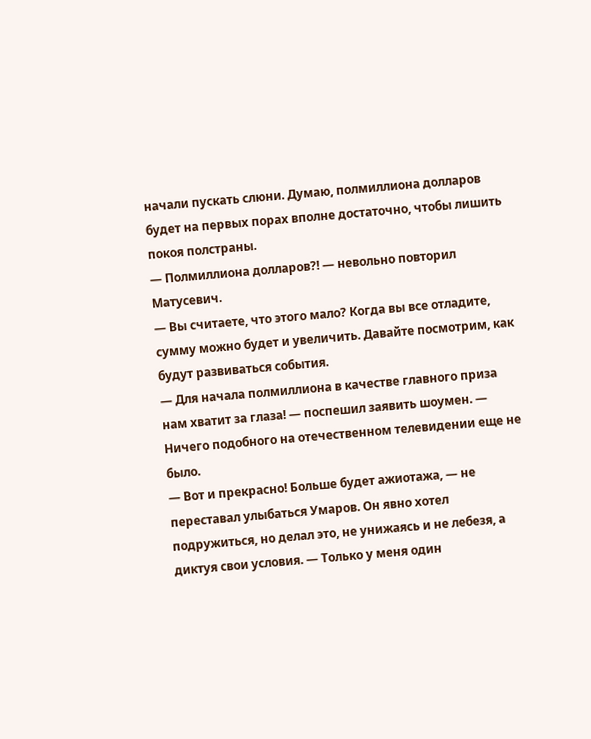начали пускать слюни. Думаю, полмиллиона долларов будет на первых порах вполне достаточно, чтобы лишить покоя полстраны.
— Полмиллиона долларов?! — невольно повторил Матусевич.
— Вы считаете, что этого мало? Когда вы все отладите, сумму можно будет и увеличить. Давайте посмотрим, как будут развиваться события.
— Для начала полмиллиона в качестве главного приза нам хватит за глаза! — поспешил заявить шоумен. — Ничего подобного на отечественном телевидении еще не было.
— Вот и прекрасно! Больше будет ажиотажа, — не переставал улыбаться Умаров. Он явно хотел подружиться, но делал это, не унижаясь и не лебезя, а диктуя свои условия. — Только у меня один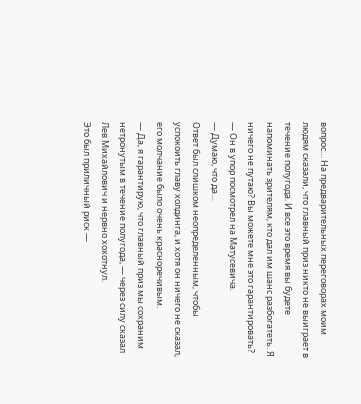вопрос… На предварительных переговорах моим людям сказали, что главный приз никто не выиграет в течение полугода. И все это время вы будете напоминать зрителям, кто дал им шанс разбогатеть. Я ничего не путаю? Вы можете мне это гарантировать? — Он в упор посмотрел на Матусевича.
— Думаю, что да…
Ответ был слишком неопределенным, чтобы успокоить главу холдинга, и хотя он ничего не сказал, его молчание было очень красноречивым.
— Да, я гарантирую, что главный приз мы сохраним нетронутым в течение полугода, — через силу сказал Лев Михайлович и нервно хохотнул.
Это был приличный риск —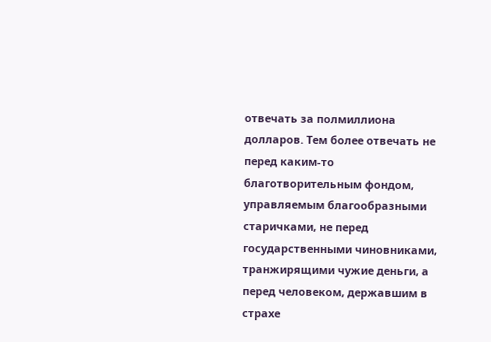отвечать за полмиллиона долларов. Тем более отвечать не перед каким-то благотворительным фондом, управляемым благообразными старичками, не перед государственными чиновниками, транжирящими чужие деньги, а перед человеком, державшим в страхе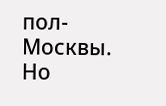пол-Москвы. Но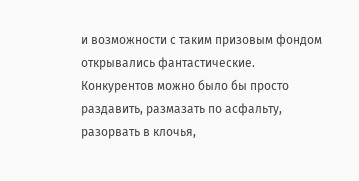и возможности с таким призовым фондом открывались фантастические. Конкурентов можно было бы просто раздавить, размазать по асфальту, разорвать в клочья,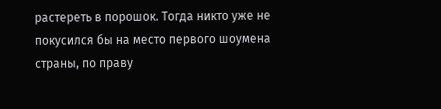растереть в порошок. Тогда никто уже не покусился бы на место первого шоумена страны, по праву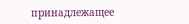принадлежащее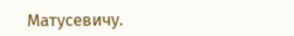Матусевичу.